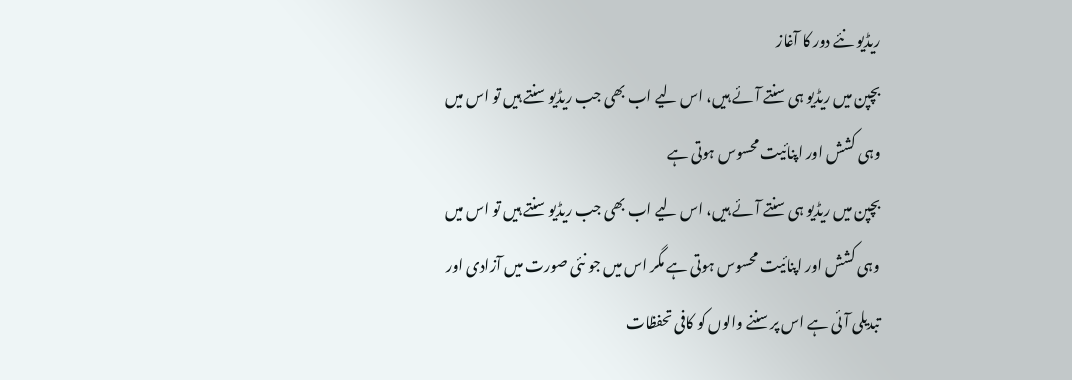ریڈیو نئے دور کا آغاز
بچپن میں ریڈیو ہی سنتے آئے ہیں، اس لیے اب بھی جب ریڈیو سنتے ہیں تو اس میں وہی کشش اور اپنائیت محسوس ہوتی ہے
بچپن میں ریڈیو ہی سنتے آئے ہیں، اس لیے اب بھی جب ریڈیو سنتے ہیں تو اس میں وہی کشش اور اپنائیت محسوس ہوتی ہے مگر اس میں جو نئی صورت میں آزادی اور تبدیلی آئی ہے اس پر سننے والوں کو کافی تحفظات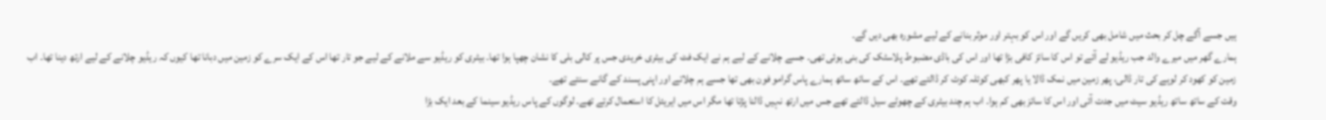ہیں جسے آگے چل کر بحث میں شامل بھی کریں گے اور اس کو بہتر اور موثر بنانے کے لیے مشورہ بھی دیں گے۔
ہمارے گھر میں میرے والد جب ریڈیو لے آئے تو اس کا سائز کافی بڑا تھا اور اس کی باڈی مضبوط پلاسٹک کی بنی ہوئی تھی۔ جسے چلانے کے لیے ہم نے ایک فٹ کی بیٹری خریدی جس پر کالی بلی کا نشان چھپا ہوا تھا۔ بیٹری کو ریڈیو سے ملانے کے لیے جو تار تھا اس کے ایک سرے کو زمین میں دبانا تھا کیوں کہ ریڈیو چلانے کے لیے ارتھ دینا تھا۔ اب زمین کو کھود کر لوہے کی تار ڈالی، پھر زمین میں نمک ڈالا یا پھر کبھی کوئلہ کوٹ کر ڈالتے تھے۔ اس کے ساتھ ساتھ ہمارے پاس گرامو فون بھی تھا جسے ہم چلاتے اور اپنی پسند کے گانے سنتے تھے۔
وقت کے ساتھ ساتھ ریڈیو سیٹ میں جدت آئی اور اس کا سائز بھی کم ہوا۔ اب ہم چند بیٹری کے چھوٹے سیل ڈالتے تھے جس میں ارتھ نہیں ڈالنا پڑتا تھا مگر اس میں ایریئل کا استعمال کرتے تھے۔ لوگوں کے پاس ریڈیو سینما کے بعد ایک بڑا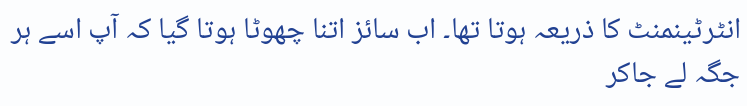انٹرٹینمنٹ کا ذریعہ ہوتا تھا۔ اب سائز اتنا چھوٹا ہوتا گیا کہ آپ اسے ہر جگہ لے جاکر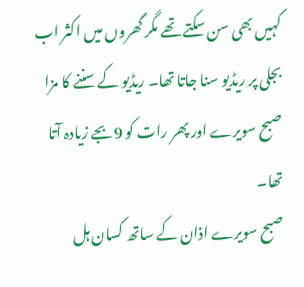کہیں بھی سن سکتے تھے مگر گھروں میں اکثر اب بجلی پر ریڈیو سنا جاتا تھا۔ ریڈیو کے سننے کا مزا صبح سویرے اور پھر رات کو 9بجے زیادہ آتا تھا۔
صبح سویرے اذان کے ساتھ کسان ہل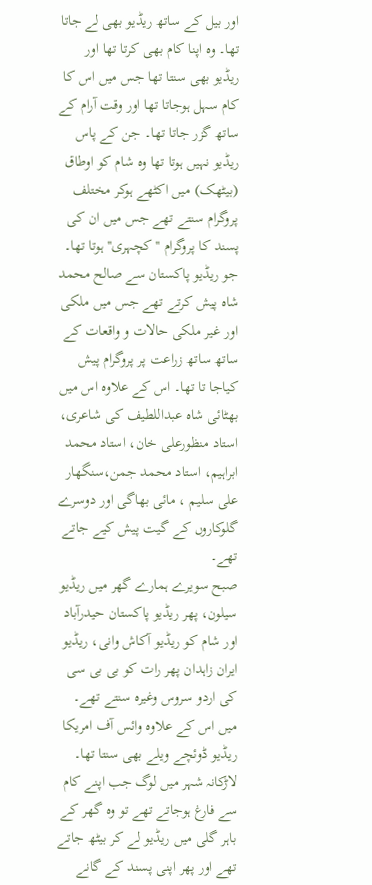اور بیل کے ساتھ ریڈیو بھی لے جاتا تھا۔ وہ اپنا کام بھی کرتا تھا اور ریڈیو بھی سنتا تھا جس میں اس کا کام سہل ہوجاتا تھا اور وقت آرام کے ساتھ گزر جاتا تھا۔ جن کے پاس ریڈیو نہیں ہوتا تھا وہ شام کو اوطاق (بیٹھک) میں اکٹھے ہوکر مختلف پروگرام سنتے تھے جس میں ان کی پسند کا پروگرام ''کچہری'' ہوتا تھا۔ جو ریڈیو پاکستان سے صالح محمد شاہ پیش کرتے تھے جس میں ملکی اور غیر ملکی حالات و واقعات کے ساتھ ساتھ زراعت پر پروگرام پیش کیاجا تا تھا۔ اس کے علاوہ اس میں بھٹائی شاہ عبداللطیف کی شاعری، استاد منظورعلی خان، استاد محمد ابراہیم، استاد محمد جمن،سنگھار علی سلیم ، مائی بھاگی اور دوسرے گلوکاروں کے گیت پیش کیے جاتے تھے۔
صبح سویرے ہمارے گھر میں ریڈیو سیلون، پھر ریڈیو پاکستان حیدرآباد اور شام کو ریڈیو آکاش وانی، ریڈیو ایران زاہدان پھر رات کو بی بی سی کی اردو سروس وغیرہ سنتے تھے۔ میں اس کے علاوہ وائس آف امریکا ریڈیو ڈوئچے ویلے بھی سنتا تھا۔ لاڑکانہ شہر میں لوگ جب اپنے کام سے فارغ ہوجاتے تھے تو وہ گھر کے باہر گلی میں ریڈیو لے کر بیٹھ جاتے تھے اور پھر اپنی پسند کے گانے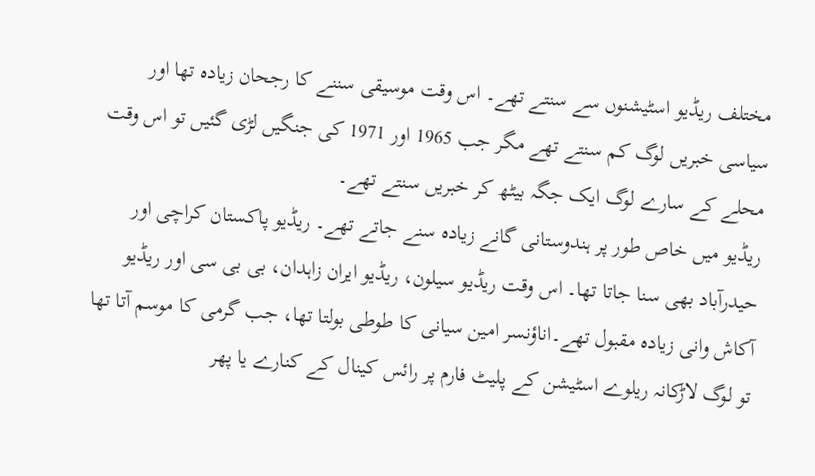مختلف ریڈیو اسٹیشنوں سے سنتے تھے۔ اس وقت موسیقی سننے کا رجحان زیادہ تھا اور سیاسی خبریں لوگ کم سنتے تھے مگر جب 1965 اور 1971 کی جنگیں لڑی گئیں تو اس وقت محلے کے سارے لوگ ایک جگہ بیٹھ کر خبریں سنتے تھے۔
ریڈیو میں خاص طور پر ہندوستانی گانے زیادہ سنے جاتے تھے۔ ریڈیو پاکستان کراچی اور حیدرآباد بھی سنا جاتا تھا۔ اس وقت ریڈیو سیلون، ریڈیو ایران زاہدان، بی بی سی اور ریڈیو آکاش وانی زیادہ مقبول تھے۔اناؤنسر امین سیانی کا طوطی بولتا تھا، جب گرمی کا موسم آتا تھا تو لوگ لاڑکانہ ریلوے اسٹیشن کے پلیٹ فارم پر رائس کینال کے کنارے یا پھر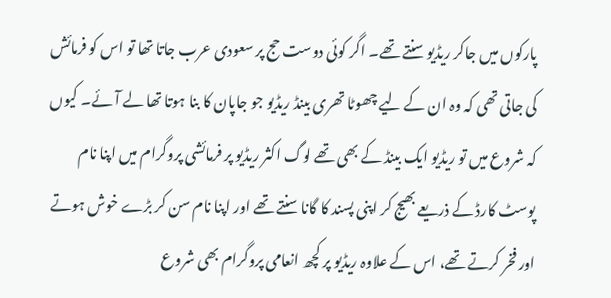پارکوں میں جاکر ریڈیو سنتے تھے۔ اگر کوئی دوست حج پر سعودی عرب جاتا تھا تو اس کو فرمائش کی جاتی تھی کہ وہ ان کے لیے چھوٹا تھری بینڈ ریڈیو جو جاپان کا بنا ہوتا تھا لے آئے۔ کیوں کہ شروع میں تو ریڈیو ایک بینڈ کے بھی تھے لوگ اکثر ریڈیو پر فرمائشی پروگرام میں اپنا نام پوسٹ کارڈ کے ذریعے بھیج کر اپنی پسند کا گانا سنتے تھے اور اپنا نام سن کر بڑے خوش ہوتے اور فخر کرتے تھے، اس کے علاوہ ریڈیو پر کچھ انعامی پروگرام بھی شروع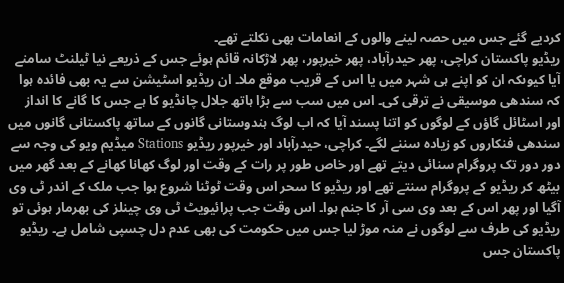کردیے گئے جس میں حصہ لینے والوں کے انعامات بھی نکلتے تھے۔
ریڈیو پاکستان کراچی، پھر حیدرآباد، پھر خیرپور، پھر لاڑکانہ قائم ہوئے جس کے ذریعے نیا ٹیلنٹ سامنے آیا کیوںکہ ان کو اپنے ہی شہر میں یا اس کے قریب موقع ملا۔ ان ریڈیو اسٹیشن سے یہ بھی فائدہ ہوا کہ سندھی موسیقی نے ترقی کی۔ اس میں سب سے بڑا ہاتھ جلال چانڈیو کا ہے جس کا گانے کا انداز اور اسٹائل گاؤں کے لوگوں کو اتنا پسند آیا کہ اب لوگ ہندوستانی گانوں کے ساتھ پاکستانی گانوں میں سندھی فنکاروں کو زیادہ سننے لگے۔ کراچی، حیدرآباد اور خیرپور ریڈیو Stations میڈیم ویو کی وجہ سے دور دور تک پروگرام سنائی دیتے تھے اور خاص طور پر رات کے وقت اور لوگ کھانا کھانے کے بعد گھر میں بیٹھ کر ریڈیو کے پروگرام سنتے تھے اور ریڈیو کا سحر اس وقت ٹوٹنا شروع ہوا جب ملک کے اندر ٹی وی آگیا اور پھر اس کے بعد وی سی آر کا جنم ہوا۔ اس وقت جب پرائیویٹ ٹی وی چینلز کی بھرمار ہوئی تو ریڈیو کی طرف سے لوگوں نے منہ موڑ لیا جس میں حکومت کی بھی عدم دل چسپی شامل ہے۔ ریڈیو پاکستان جس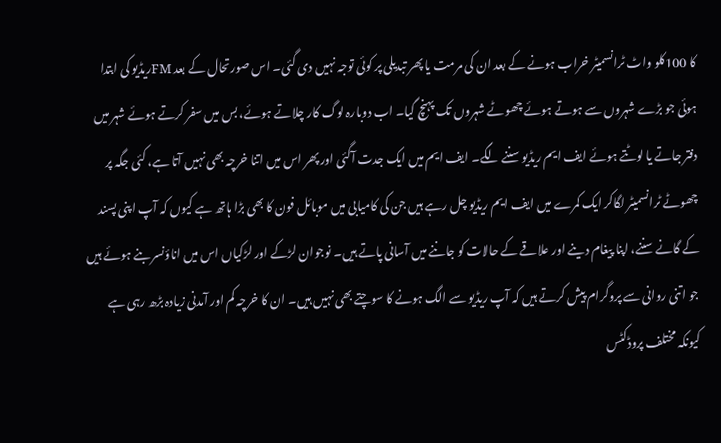کا 100کلو واٹ ٹرانسمیٹر خراب ہونے کے بعد ان کی مرمت یا پھر تبدیلی پر کوئی توجہ نہیں دی گئی۔ اس صورتحال کے بعد FMریڈیو کی ابتدا ہوئی جو بڑے شہروں سے ہوتے ہوئے چھوٹے شہروں تک پہنچ گیا۔ اب دوبارہ لوگ کار چلاتے ہوئے، بس میں سفر کرتے ہوئے شہر میں دفتر جاتے یا لوٹتے ہوئے ایف ایم ریڈیو سننے لگے۔ ایف ایم میں ایک جدت آگئی اور پھر اس میں اتنا خرچہ بھی نہیں آتا ہے، کئی جگہ پر چھوٹے ٹرانسمیٹر لگاکر ایک کمرے میں ایف ایم ریڈیو چل رہے ہیں جن کی کامیابی میں موبائل فون کا بھی بڑا ہاتھ ہے کیوں کہ آپ اپنی پسند کے گانے سننے، اپنا پیغام دینے اور علاقے کے حالات کو جاننے میں آسانی پاتے ہیں۔ نوجوان لڑکے اور لڑکیاں اس میں اناؤنسر بنے ہوئے ہیں جو اتنی روانی سے پروگرام پیش کرتے ہیں کہ آپ ریڈیو سے الگ ہونے کا سوچتے بھی نہیں ہیں۔ ان کا خرچہ کم اور آمدنی زیادہ بڑھ رہی ہے کیونکہ مختلف پروڈکٹس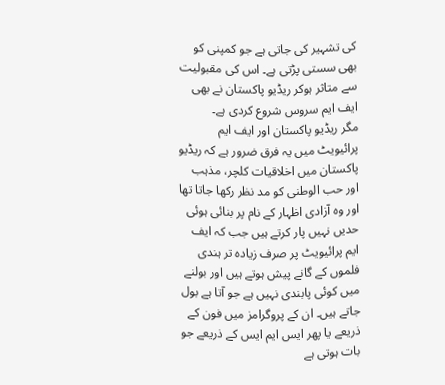کی تشہیر کی جاتی ہے جو کمپنی کو بھی سستی پڑتی ہے۔ اس کی مقبولیت سے متاثر ہوکر ریڈیو پاکستان نے بھی ایف ایم سروس شروع کردی ہے۔
مگر ریڈیو پاکستان اور ایف ایم پرائیویٹ میں یہ فرق ضرور ہے کہ ریڈیو پاکستان میں اخلاقیات کلچر، مذہب اور حب الوطنی کو مد نظر رکھا جاتا تھا اور وہ آزادی اظہار کے نام پر بنائی ہوئی حدیں نہیں پار کرتے ہیں جب کہ ایف ایم پرائیویٹ پر صرف زیادہ تر ہندی فلموں کے گانے پیش ہوتے ہیں اور بولنے میں کوئی پابندی نہیں ہے جو آتا ہے بول جاتے ہیں۔ ان کے پروگرامز میں فون کے ذریعے یا پھر ایس ایم ایس کے ذریعے جو بات ہوتی ہے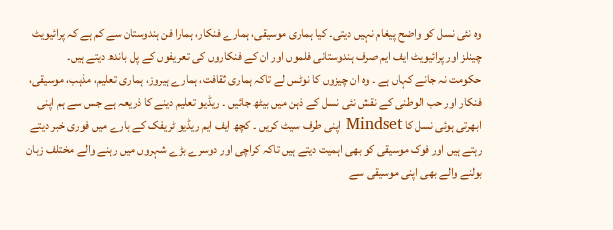وہ نئی نسل کو واضح پیغام نہیں دیتی۔ کیا ہماری موسیقی، ہمارے فنکار، ہمارا فن ہندوستان سے کم ہے کہ پرائیویٹ چینلز اور پرائیویٹ ایف ایم صرف ہندوستانی فلموں اور ان کے فنکاروں کی تعریفوں کے پل باندھ دیتے ہیں۔
حکومت نہ جانے کہاں ہے ۔ وہ ان چیزوں کا نوٹس لے تاکہ ہماری ثقافت، ہمارے ہیروز، ہماری تعلیم، مذہب، موسیقی، فنکار اور حب الوطنی کے نقش نئی نسل کے ذہن میں بیٹھ جائیں ۔ ریڈیو تعلیم دینے کا ذریعہ ہے جس سے ہم اپنی ابھرتی ہوئی نسل کا Mindset اپنی طرف سیٹ کریں ۔ کچھ ایف ایم ریڈیو ٹریفک کے بارے میں فوری خبر دیتے رہتے ہیں اور فوک موسیقی کو بھی اہمیت دیتے ہیں تاکہ کراچی اور دوسرے بڑے شہروں میں رہنے والے مختلف زبان بولنے والے بھی اپنی موسیقی سے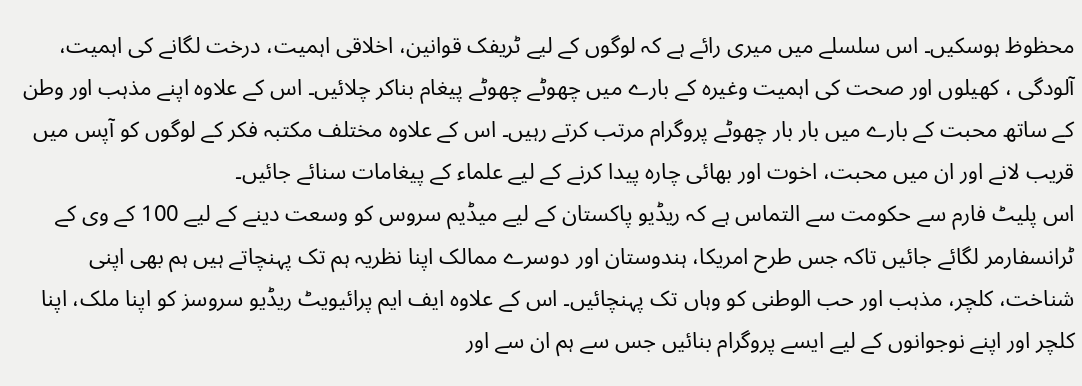محظوظ ہوسکیں۔ اس سلسلے میں میری رائے ہے کہ لوگوں کے لیے ٹریفک قوانین، اخلاقی اہمیت، درخت لگانے کی اہمیت، آلودگی ، کھیلوں اور صحت کی اہمیت وغیرہ کے بارے میں چھوٹے چھوٹے پیغام بناکر چلائیں۔ اس کے علاوہ اپنے مذہب اور وطن کے ساتھ محبت کے بارے میں بار بار چھوٹے پروگرام مرتب کرتے رہیں۔ اس کے علاوہ مختلف مکتبہ فکر کے لوگوں کو آپس میں قریب لانے اور ان میں محبت، اخوت اور بھائی چارہ پیدا کرنے کے لیے علماء کے پیغامات سنائے جائیں۔
اس پلیٹ فارم سے حکومت سے التماس ہے کہ ریڈیو پاکستان کے لیے میڈیم سروس کو وسعت دینے کے لیے 100 کے وی کے ٹرانسفارمر لگائے جائیں تاکہ جس طرح امریکا، ہندوستان اور دوسرے ممالک اپنا نظریہ ہم تک پہنچاتے ہیں ہم بھی اپنی شناخت، کلچر، مذہب اور حب الوطنی کو وہاں تک پہنچائیں۔ اس کے علاوہ ایف ایم پرائیویٹ ریڈیو سروسز کو اپنا ملک، اپنا کلچر اور اپنے نوجوانوں کے لیے ایسے پروگرام بنائیں جس سے ہم ان سے اور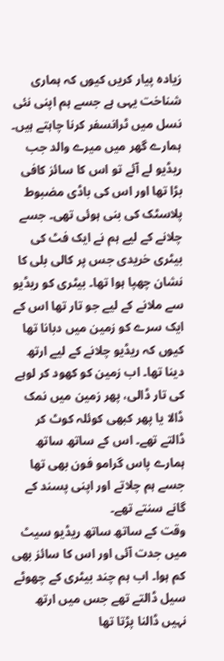زیادہ پیار کریں کیوں کہ ہماری شناخت یہی ہے جسے ہم اپنی نئی نسل میں ٹرانسفر کرنا چاہتے ہیں۔
ہمارے گھر میں میرے والد جب ریڈیو لے آئے تو اس کا سائز کافی بڑا تھا اور اس کی باڈی مضبوط پلاسٹک کی بنی ہوئی تھی۔ جسے چلانے کے لیے ہم نے ایک فٹ کی بیٹری خریدی جس پر کالی بلی کا نشان چھپا ہوا تھا۔ بیٹری کو ریڈیو سے ملانے کے لیے جو تار تھا اس کے ایک سرے کو زمین میں دبانا تھا کیوں کہ ریڈیو چلانے کے لیے ارتھ دینا تھا۔ اب زمین کو کھود کر لوہے کی تار ڈالی، پھر زمین میں نمک ڈالا یا پھر کبھی کوئلہ کوٹ کر ڈالتے تھے۔ اس کے ساتھ ساتھ ہمارے پاس گرامو فون بھی تھا جسے ہم چلاتے اور اپنی پسند کے گانے سنتے تھے۔
وقت کے ساتھ ساتھ ریڈیو سیٹ میں جدت آئی اور اس کا سائز بھی کم ہوا۔ اب ہم چند بیٹری کے چھوٹے سیل ڈالتے تھے جس میں ارتھ نہیں ڈالنا پڑتا تھا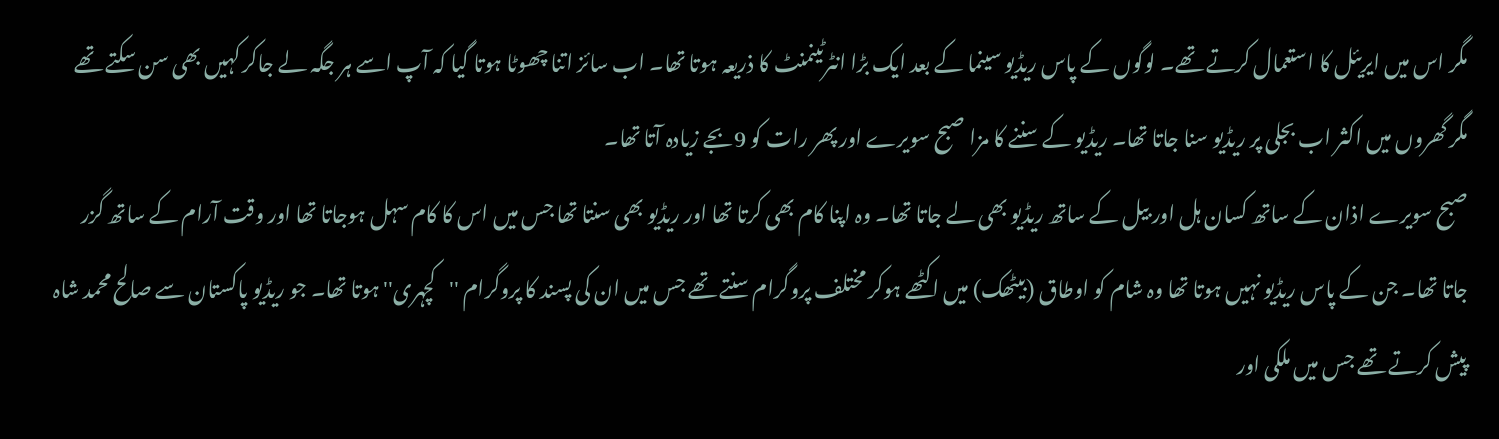مگر اس میں ایریئل کا استعمال کرتے تھے۔ لوگوں کے پاس ریڈیو سینما کے بعد ایک بڑا انٹرٹینمنٹ کا ذریعہ ہوتا تھا۔ اب سائز اتنا چھوٹا ہوتا گیا کہ آپ اسے ہر جگہ لے جاکر کہیں بھی سن سکتے تھے مگر گھروں میں اکثر اب بجلی پر ریڈیو سنا جاتا تھا۔ ریڈیو کے سننے کا مزا صبح سویرے اور پھر رات کو 9بجے زیادہ آتا تھا۔
صبح سویرے اذان کے ساتھ کسان ہل اور بیل کے ساتھ ریڈیو بھی لے جاتا تھا۔ وہ اپنا کام بھی کرتا تھا اور ریڈیو بھی سنتا تھا جس میں اس کا کام سہل ہوجاتا تھا اور وقت آرام کے ساتھ گزر جاتا تھا۔ جن کے پاس ریڈیو نہیں ہوتا تھا وہ شام کو اوطاق (بیٹھک) میں اکٹھے ہوکر مختلف پروگرام سنتے تھے جس میں ان کی پسند کا پروگرام ''کچہری'' ہوتا تھا۔ جو ریڈیو پاکستان سے صالح محمد شاہ پیش کرتے تھے جس میں ملکی اور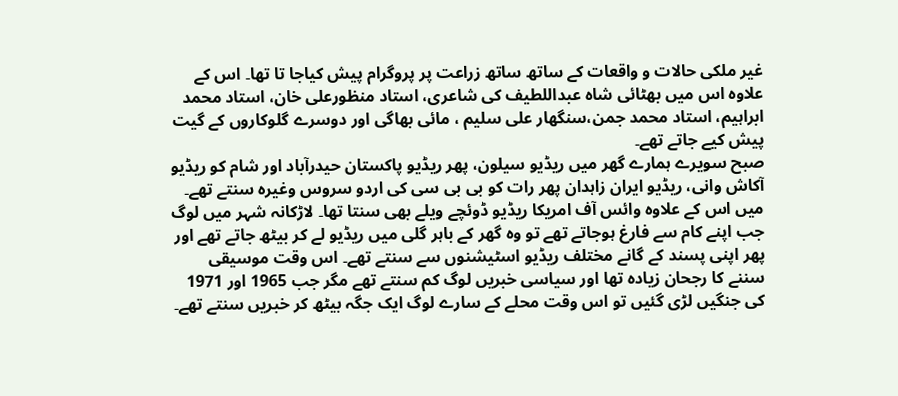غیر ملکی حالات و واقعات کے ساتھ ساتھ زراعت پر پروگرام پیش کیاجا تا تھا۔ اس کے علاوہ اس میں بھٹائی شاہ عبداللطیف کی شاعری، استاد منظورعلی خان، استاد محمد ابراہیم، استاد محمد جمن،سنگھار علی سلیم ، مائی بھاگی اور دوسرے گلوکاروں کے گیت پیش کیے جاتے تھے۔
صبح سویرے ہمارے گھر میں ریڈیو سیلون، پھر ریڈیو پاکستان حیدرآباد اور شام کو ریڈیو آکاش وانی، ریڈیو ایران زاہدان پھر رات کو بی بی سی کی اردو سروس وغیرہ سنتے تھے۔ میں اس کے علاوہ وائس آف امریکا ریڈیو ڈوئچے ویلے بھی سنتا تھا۔ لاڑکانہ شہر میں لوگ جب اپنے کام سے فارغ ہوجاتے تھے تو وہ گھر کے باہر گلی میں ریڈیو لے کر بیٹھ جاتے تھے اور پھر اپنی پسند کے گانے مختلف ریڈیو اسٹیشنوں سے سنتے تھے۔ اس وقت موسیقی سننے کا رجحان زیادہ تھا اور سیاسی خبریں لوگ کم سنتے تھے مگر جب 1965 اور 1971 کی جنگیں لڑی گئیں تو اس وقت محلے کے سارے لوگ ایک جگہ بیٹھ کر خبریں سنتے تھے۔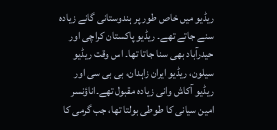ریڈیو میں خاص طور پر ہندوستانی گانے زیادہ سنے جاتے تھے۔ ریڈیو پاکستان کراچی اور حیدرآباد بھی سنا جاتا تھا۔ اس وقت ریڈیو سیلون، ریڈیو ایران زاہدان، بی بی سی اور ریڈیو آکاش وانی زیادہ مقبول تھے۔اناؤنسر امین سیانی کا طوطی بولتا تھا، جب گرمی کا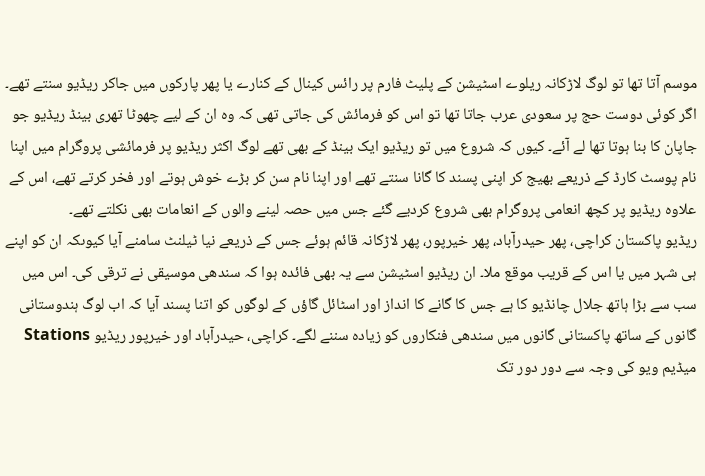موسم آتا تھا تو لوگ لاڑکانہ ریلوے اسٹیشن کے پلیٹ فارم پر رائس کینال کے کنارے یا پھر پارکوں میں جاکر ریڈیو سنتے تھے۔ اگر کوئی دوست حج پر سعودی عرب جاتا تھا تو اس کو فرمائش کی جاتی تھی کہ وہ ان کے لیے چھوٹا تھری بینڈ ریڈیو جو جاپان کا بنا ہوتا تھا لے آئے۔ کیوں کہ شروع میں تو ریڈیو ایک بینڈ کے بھی تھے لوگ اکثر ریڈیو پر فرمائشی پروگرام میں اپنا نام پوسٹ کارڈ کے ذریعے بھیج کر اپنی پسند کا گانا سنتے تھے اور اپنا نام سن کر بڑے خوش ہوتے اور فخر کرتے تھے، اس کے علاوہ ریڈیو پر کچھ انعامی پروگرام بھی شروع کردیے گئے جس میں حصہ لینے والوں کے انعامات بھی نکلتے تھے۔
ریڈیو پاکستان کراچی، پھر حیدرآباد، پھر خیرپور، پھر لاڑکانہ قائم ہوئے جس کے ذریعے نیا ٹیلنٹ سامنے آیا کیوںکہ ان کو اپنے ہی شہر میں یا اس کے قریب موقع ملا۔ ان ریڈیو اسٹیشن سے یہ بھی فائدہ ہوا کہ سندھی موسیقی نے ترقی کی۔ اس میں سب سے بڑا ہاتھ جلال چانڈیو کا ہے جس کا گانے کا انداز اور اسٹائل گاؤں کے لوگوں کو اتنا پسند آیا کہ اب لوگ ہندوستانی گانوں کے ساتھ پاکستانی گانوں میں سندھی فنکاروں کو زیادہ سننے لگے۔ کراچی، حیدرآباد اور خیرپور ریڈیو Stations میڈیم ویو کی وجہ سے دور دور تک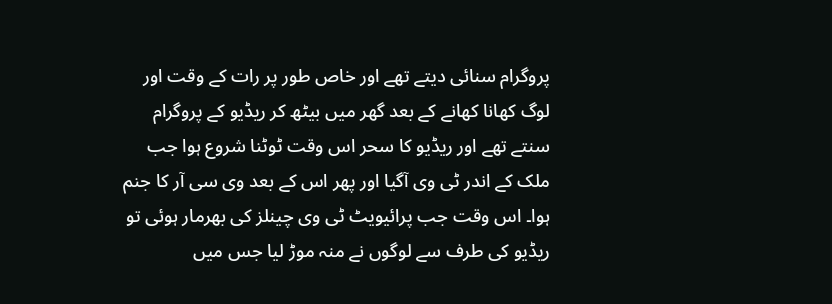پروگرام سنائی دیتے تھے اور خاص طور پر رات کے وقت اور لوگ کھانا کھانے کے بعد گھر میں بیٹھ کر ریڈیو کے پروگرام سنتے تھے اور ریڈیو کا سحر اس وقت ٹوٹنا شروع ہوا جب ملک کے اندر ٹی وی آگیا اور پھر اس کے بعد وی سی آر کا جنم ہوا۔ اس وقت جب پرائیویٹ ٹی وی چینلز کی بھرمار ہوئی تو ریڈیو کی طرف سے لوگوں نے منہ موڑ لیا جس میں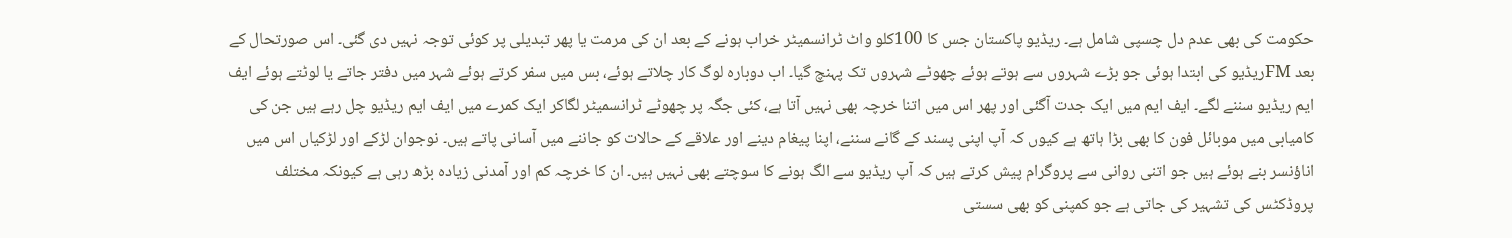حکومت کی بھی عدم دل چسپی شامل ہے۔ ریڈیو پاکستان جس کا 100کلو واٹ ٹرانسمیٹر خراب ہونے کے بعد ان کی مرمت یا پھر تبدیلی پر کوئی توجہ نہیں دی گئی۔ اس صورتحال کے بعد FMریڈیو کی ابتدا ہوئی جو بڑے شہروں سے ہوتے ہوئے چھوٹے شہروں تک پہنچ گیا۔ اب دوبارہ لوگ کار چلاتے ہوئے، بس میں سفر کرتے ہوئے شہر میں دفتر جاتے یا لوٹتے ہوئے ایف ایم ریڈیو سننے لگے۔ ایف ایم میں ایک جدت آگئی اور پھر اس میں اتنا خرچہ بھی نہیں آتا ہے، کئی جگہ پر چھوٹے ٹرانسمیٹر لگاکر ایک کمرے میں ایف ایم ریڈیو چل رہے ہیں جن کی کامیابی میں موبائل فون کا بھی بڑا ہاتھ ہے کیوں کہ آپ اپنی پسند کے گانے سننے، اپنا پیغام دینے اور علاقے کے حالات کو جاننے میں آسانی پاتے ہیں۔ نوجوان لڑکے اور لڑکیاں اس میں اناؤنسر بنے ہوئے ہیں جو اتنی روانی سے پروگرام پیش کرتے ہیں کہ آپ ریڈیو سے الگ ہونے کا سوچتے بھی نہیں ہیں۔ ان کا خرچہ کم اور آمدنی زیادہ بڑھ رہی ہے کیونکہ مختلف پروڈکٹس کی تشہیر کی جاتی ہے جو کمپنی کو بھی سستی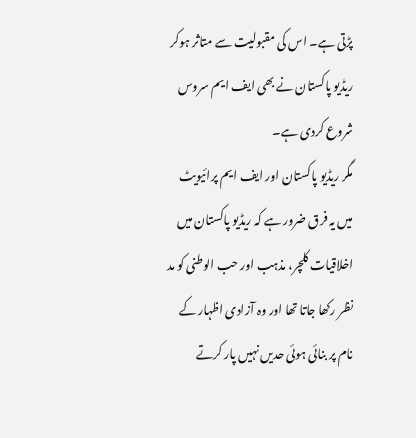پڑتی ہے۔ اس کی مقبولیت سے متاثر ہوکر ریڈیو پاکستان نے بھی ایف ایم سروس شروع کردی ہے۔
مگر ریڈیو پاکستان اور ایف ایم پرائیویٹ میں یہ فرق ضرور ہے کہ ریڈیو پاکستان میں اخلاقیات کلچر، مذہب اور حب الوطنی کو مد نظر رکھا جاتا تھا اور وہ آزادی اظہار کے نام پر بنائی ہوئی حدیں نہیں پار کرتے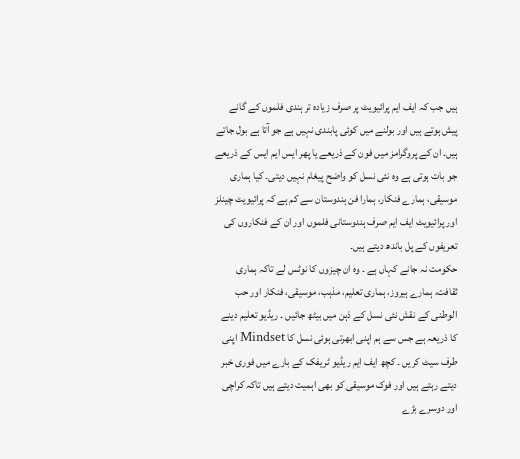ہیں جب کہ ایف ایم پرائیویٹ پر صرف زیادہ تر ہندی فلموں کے گانے پیش ہوتے ہیں اور بولنے میں کوئی پابندی نہیں ہے جو آتا ہے بول جاتے ہیں۔ ان کے پروگرامز میں فون کے ذریعے یا پھر ایس ایم ایس کے ذریعے جو بات ہوتی ہے وہ نئی نسل کو واضح پیغام نہیں دیتی۔ کیا ہماری موسیقی، ہمارے فنکار، ہمارا فن ہندوستان سے کم ہے کہ پرائیویٹ چینلز اور پرائیویٹ ایف ایم صرف ہندوستانی فلموں اور ان کے فنکاروں کی تعریفوں کے پل باندھ دیتے ہیں۔
حکومت نہ جانے کہاں ہے ۔ وہ ان چیزوں کا نوٹس لے تاکہ ہماری ثقافت، ہمارے ہیروز، ہماری تعلیم، مذہب، موسیقی، فنکار اور حب الوطنی کے نقش نئی نسل کے ذہن میں بیٹھ جائیں ۔ ریڈیو تعلیم دینے کا ذریعہ ہے جس سے ہم اپنی ابھرتی ہوئی نسل کا Mindset اپنی طرف سیٹ کریں ۔ کچھ ایف ایم ریڈیو ٹریفک کے بارے میں فوری خبر دیتے رہتے ہیں اور فوک موسیقی کو بھی اہمیت دیتے ہیں تاکہ کراچی اور دوسرے بڑے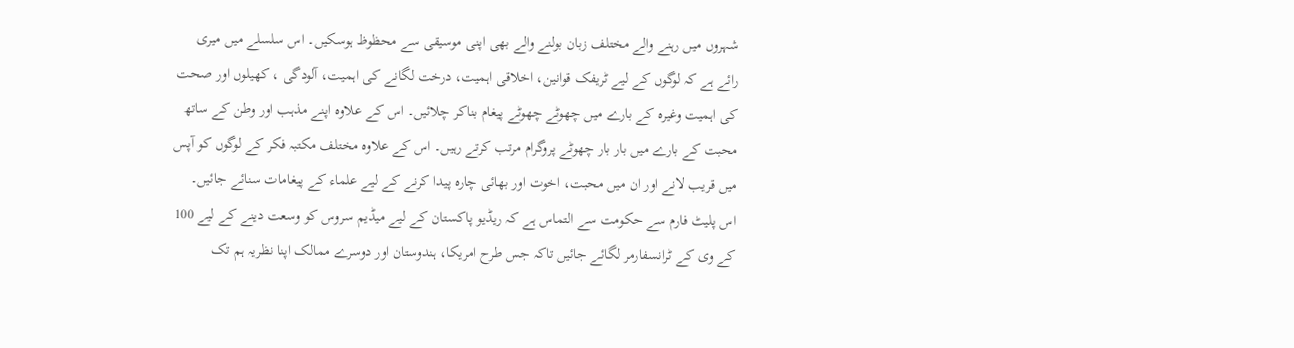شہروں میں رہنے والے مختلف زبان بولنے والے بھی اپنی موسیقی سے محظوظ ہوسکیں۔ اس سلسلے میں میری رائے ہے کہ لوگوں کے لیے ٹریفک قوانین، اخلاقی اہمیت، درخت لگانے کی اہمیت، آلودگی ، کھیلوں اور صحت کی اہمیت وغیرہ کے بارے میں چھوٹے چھوٹے پیغام بناکر چلائیں۔ اس کے علاوہ اپنے مذہب اور وطن کے ساتھ محبت کے بارے میں بار بار چھوٹے پروگرام مرتب کرتے رہیں۔ اس کے علاوہ مختلف مکتبہ فکر کے لوگوں کو آپس میں قریب لانے اور ان میں محبت، اخوت اور بھائی چارہ پیدا کرنے کے لیے علماء کے پیغامات سنائے جائیں۔
اس پلیٹ فارم سے حکومت سے التماس ہے کہ ریڈیو پاکستان کے لیے میڈیم سروس کو وسعت دینے کے لیے 100 کے وی کے ٹرانسفارمر لگائے جائیں تاکہ جس طرح امریکا، ہندوستان اور دوسرے ممالک اپنا نظریہ ہم تک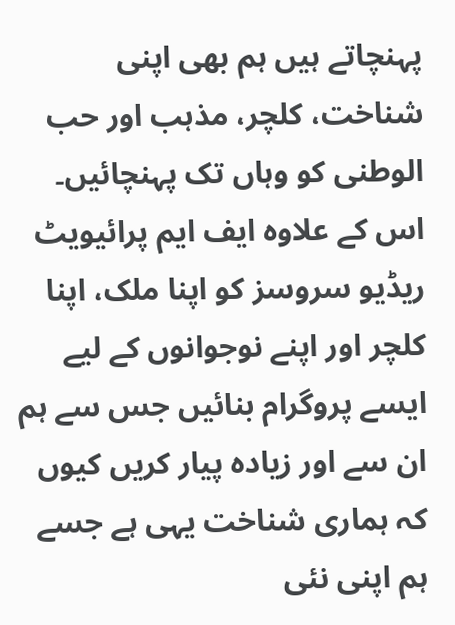پہنچاتے ہیں ہم بھی اپنی شناخت، کلچر، مذہب اور حب الوطنی کو وہاں تک پہنچائیں۔ اس کے علاوہ ایف ایم پرائیویٹ ریڈیو سروسز کو اپنا ملک، اپنا کلچر اور اپنے نوجوانوں کے لیے ایسے پروگرام بنائیں جس سے ہم ان سے اور زیادہ پیار کریں کیوں کہ ہماری شناخت یہی ہے جسے ہم اپنی نئی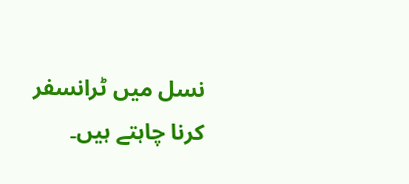نسل میں ٹرانسفر کرنا چاہتے ہیں۔